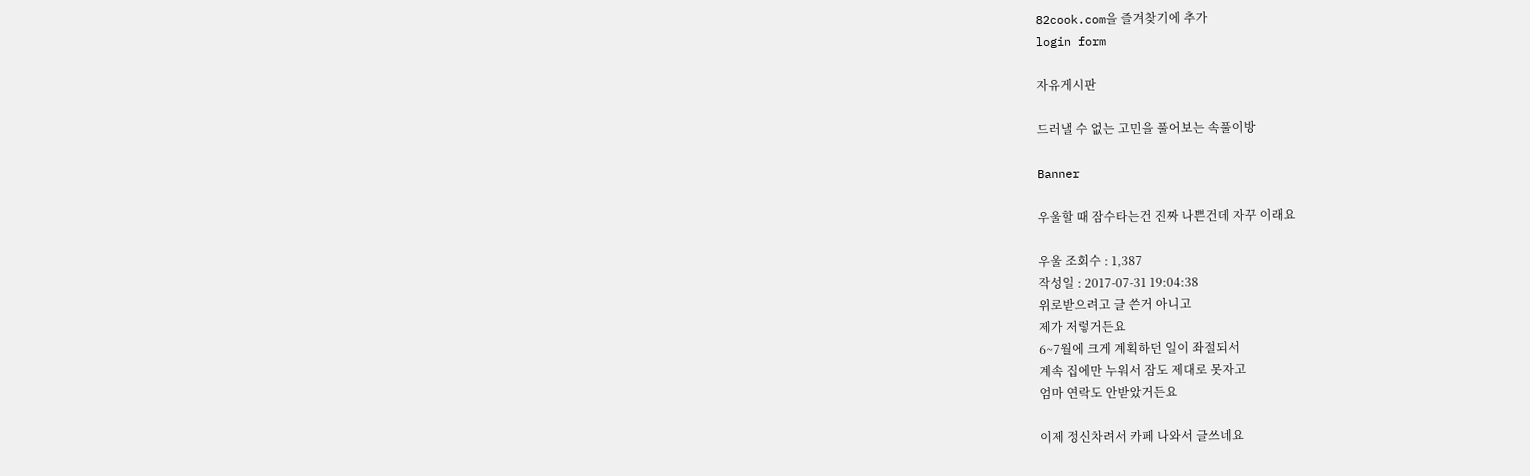82cook.com을 즐겨찾기에 추가
login form

자유게시판

드러낼 수 없는 고민을 풀어보는 속풀이방

Banner

우울할 때 잠수타는건 진짜 나쁜건데 자꾸 이래요

우울 조회수 : 1,387
작성일 : 2017-07-31 19:04:38
위로받으려고 글 쓴거 아니고
제가 저렇거든요
6~7월에 크게 계획하던 일이 좌절되서
계속 집에만 누워서 잠도 제대로 못자고
엄마 연락도 안받았거든요

이제 정신차려서 카페 나와서 글쓰네요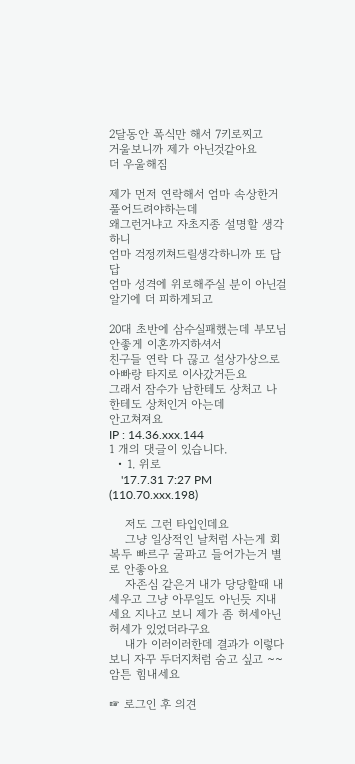2달동안 폭식만 해서 7키로찌고
거울보니까 제가 아닌것같아요
더 우울해짐

제가 먼저 연락해서 엄마 속상한거 풀어드려야하는데
왜그런거냐고 자초지종 설명할 생각하니
엄마 걱정끼쳐드릴생각하니까 또 답답
엄마 성격에 위로해주실 분이 아닌걸 알기에 더 피하게되고

20대 초반에 삼수실패했는데 부모님 안좋게 이혼까지하셔서
친구들 연락 다 끊고 설상가상으로 아빠랑 타지로 이사갔거든요
그래서 잠수가 남한테도 상처고 나한테도 상처인거 아는데
안고쳐져요
IP : 14.36.xxx.144
1 개의 댓글이 있습니다.
  • 1. 위로
    '17.7.31 7:27 PM (110.70.xxx.198)

    저도 그런 타입인데요
    그냥 일상적인 날처럼 사는게 회복두 빠르구 굴파고 들어가는거 별로 안좋아요
    자존심 같은거 내가 당당할때 내세우고 그냥 아무일도 아닌듯 지내세요 지나고 보니 제가 좀 허세아닌 허세가 있었더라구요
    내가 이러이러한데 결과가 이렇다보니 자꾸 두더지처럼 숨고 싶고 ~~암튼 힘내세요

☞ 로그인 후 의견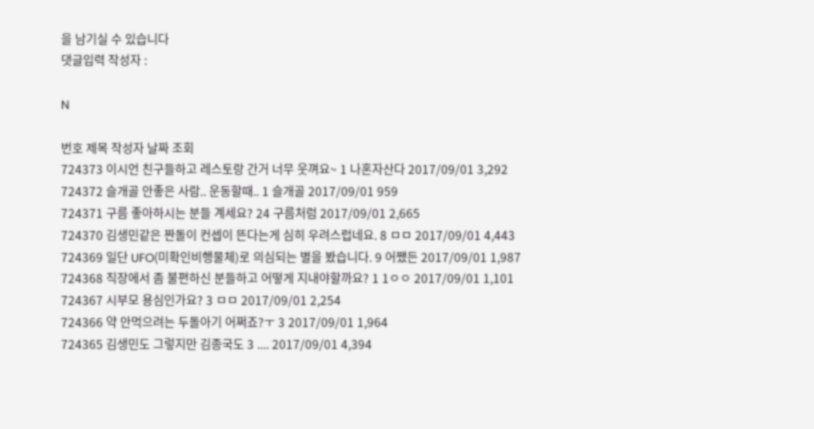을 남기실 수 있습니다
댓글입력 작성자 :

N

번호 제목 작성자 날짜 조회
724373 이시언 친구들하고 레스토랑 간거 너무 웃껴요~ 1 나혼자산다 2017/09/01 3,292
724372 슬개골 안좋은 사람.. 운동할때.. 1 슬개골 2017/09/01 959
724371 구름 좋아하시는 분들 계세요? 24 구름처럼 2017/09/01 2,665
724370 김생민같은 짠돌이 컨셉이 뜬다는게 심히 우려스럽네요. 8 ㅁㅁ 2017/09/01 4,443
724369 일단 UFO(미확인비행물체)로 의심되는 별을 봤습니다. 9 어쨌든 2017/09/01 1,987
724368 직장에서 좀 불편하신 분들하고 어떻게 지내야할까요? 1 1ㅇㅇ 2017/09/01 1,101
724367 시부모 용심인가요? 3 ㅁㅁ 2017/09/01 2,254
724366 약 안먹으려는 두돌아기 어쩌죠?ㅜ 3 2017/09/01 1,964
724365 김생민도 그렇지만 김종국도 3 .... 2017/09/01 4,394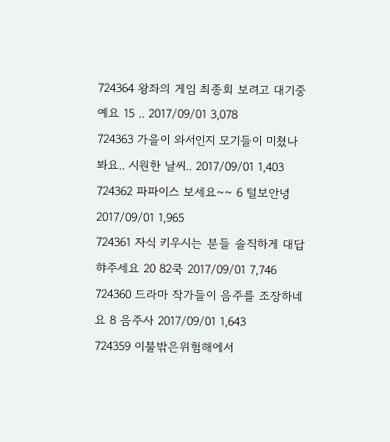724364 왕좌의 게임 최종회 보려고 대기중예요 15 .. 2017/09/01 3,078
724363 가을이 와서인지 모기들이 미쳤나 봐요.. 시원한 날씨.. 2017/09/01 1,403
724362 파파이스 보세요~~ 6 털보안녕 2017/09/01 1,965
724361 자식 키우시는 분들 솔직하게 대답햐주세요 20 82쿡 2017/09/01 7,746
724360 드라마 작가들이 음주를 조장하네요 8 음주사 2017/09/01 1,643
724359 이불밖은위험해에서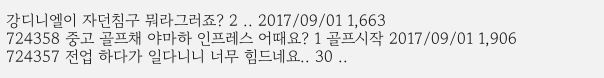강디니엘이 자던침구 뭐라그러죠? 2 .. 2017/09/01 1,663
724358 중고 골프채 야마하 인프레스 어때요? 1 골프시작 2017/09/01 1,906
724357 전업 하다가 일다니니 너무 힘드네요.. 30 ..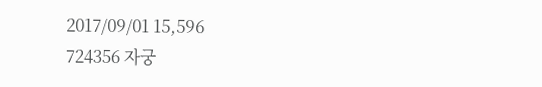2017/09/01 15,596
724356 자궁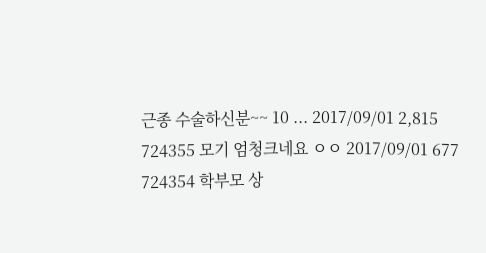근종 수술하신분~~ 10 ... 2017/09/01 2,815
724355 모기 엄청크네요 ㅇㅇ 2017/09/01 677
724354 학부모 상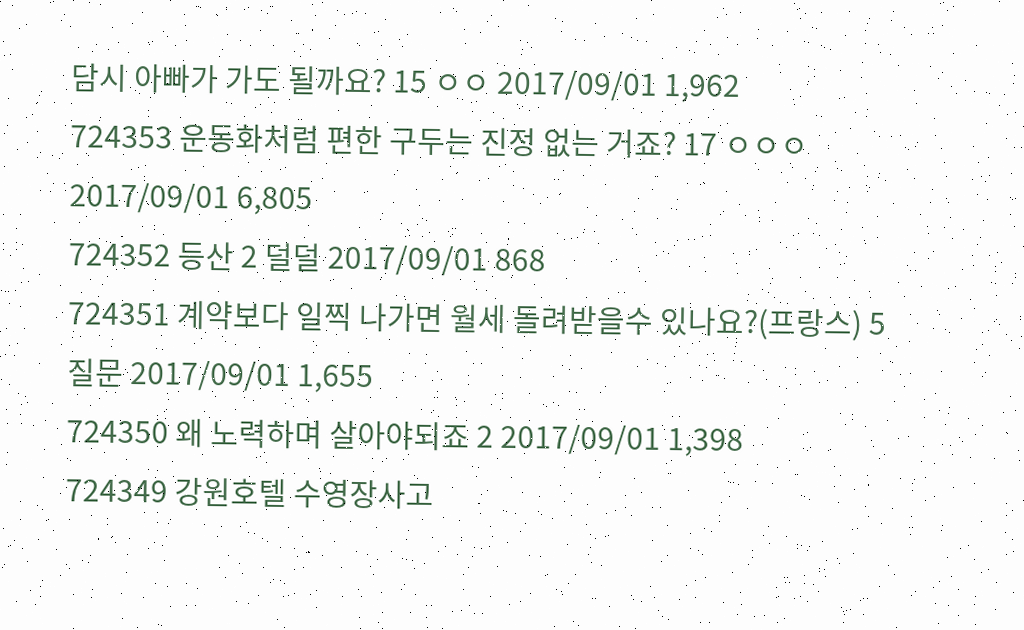담시 아빠가 가도 될까요? 15 ㅇㅇ 2017/09/01 1,962
724353 운동화처럼 편한 구두는 진정 없는 거죠? 17 ㅇㅇㅇ 2017/09/01 6,805
724352 등산 2 덜덜 2017/09/01 868
724351 계약보다 일찍 나가면 월세 돌려받을수 있나요?(프랑스) 5 질문 2017/09/01 1,655
724350 왜 노력하며 살아야되죠 2 2017/09/01 1,398
724349 강원호텔 수영장사고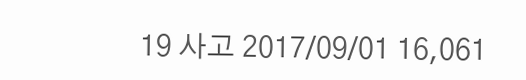19 사고 2017/09/01 16,061